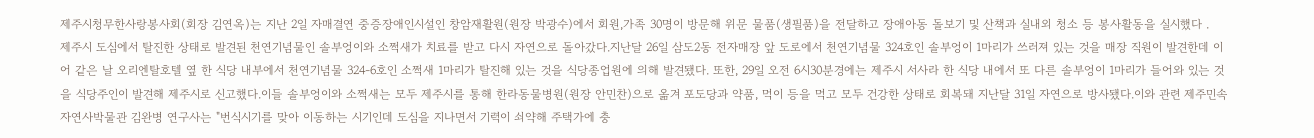제주시청무한사랑봉사회(회장 김연옥)는 지난 2일 자매결연 중증장애인시설인 창암재활원(원장 박광수)에서 회원,가족 30명이 방문해 위문 물품(생필품)을 전달하고 장애아동 돌보기 및 산책과 실내외 청소 등 봉사활동을 실시했다 .
제주시 도심에서 탈진한 상태로 발견된 천연기념물인 솔부엉이와 소쩍새가 치료를 받고 다시 자연으로 돌아갔다.지난달 26일 삼도2동 전자매장 앞 도로에서 천연기념물 324호인 솔부엉이 1마리가 쓰러져 있는 것을 매장 직원이 발견한데 이어 같은 날 오리엔탈호텔 옆 한 식당 내부에서 천연기념물 324-6호인 소쩍새 1마리가 탈진해 있는 것을 식당종업원에 의해 발견됐다. 또한, 29일 오전 6시30분경에는 제주시 서사라 한 식당 내에서 또 다른 솔부엉이 1마리가 들어와 있는 것을 식당주인이 발견해 제주시로 신고했다.이들 솔부엉이와 소쩍새는 모두 제주시를 통해 한라동물병원(원장 안민찬)으로 옮겨 포도당과 약품, 먹이 등을 먹고 모두 건강한 상태로 회복돼 지난달 31일 자연으로 방사됐다.이와 관련 제주민속자연사박물관 김완병 연구사는 "번식시기를 맞아 이동하는 시기인데 도심을 지나면서 기력이 쇠약해 주택가에 충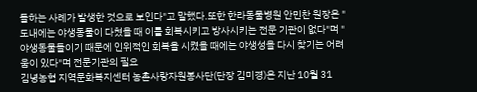돌하는 사례가 발생한 것으로 보인다"고 말했다.또한 한라동물병원 안민찬 원장은 "도내에는 야생동물이 다쳤을 때 이를 회복시키고 방사시키는 전문 기관이 없다"며 "야생동물들이기 때문에 인위적인 회복을 시켰을 때에는 야생성을 다시 찾기는 어려움이 있다"며 전문기관의 필요
김녕농협 지역문화복지센터 농촌사랑자원봉사단(단장 김미경)은 지난 10월 31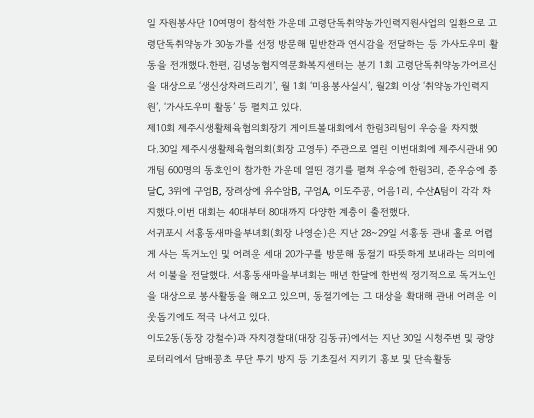일 자원봉사단 10여명이 참석한 가운데 고령단독취약농가인력지원사업의 일환으로 고령단독취약농가 30농가를 선정 방문해 밑반찬과 연시감을 전달하는 등 가사도우미 활동을 전개했다.한편, 김녕농협지역문화복지센터는 분기 1회 고령단독취약농가어르신을 대상으로 ‘생신상차려드리기’, 월 1회 ‘미용봉사실시’, 월2회 이상 ‘취약농가인력지원’, ‘가사도우미 활동’ 등 펼치고 있다.
제10회 제주시생활체육협의회장기 게이트볼대회에서 한림3리팀이 우승을 차지했다.30일 제주시생활체육협의회(회장 고영두) 주관으로 열린 이번대회에 제주시관내 90개팀 600명의 동호인이 참가한 가운데 열띤 경기를 펼쳐 우승에 한림3리, 준우승에 종달C, 3위에 구엄B, 장려상에 유수암B, 구엄A, 이도주공, 어음1리, 수산A팀이 각각 차지했다.이번 대회는 40대부터 80대까지 다양한 계층이 출전했다.
서귀포시 서홍동새마을부녀회(회장 나영순)은 지난 28~29일 서홍동 관내 홀로 어렵게 사는 독거노인 및 어려운 세대 20가구를 방문해 동절기 따뜻하게 보내라는 의미에서 이불을 전달했다. 서홍동새마을부녀회는 매년 한달에 한번씩 정기적으로 독거노인을 대상으로 봉사활동을 해오고 있으며, 동절기에는 그 대상을 확대해 관내 어려운 이웃돕기에도 적극 나서고 있다.
이도2동(동장 강철수)과 자치경찰대(대장 김동규)에서는 지난 30일 시청주변 및 광양로터리에서 담배꽁초 무단 투기 방지 등 기초질서 지키기 홍보 및 단속활동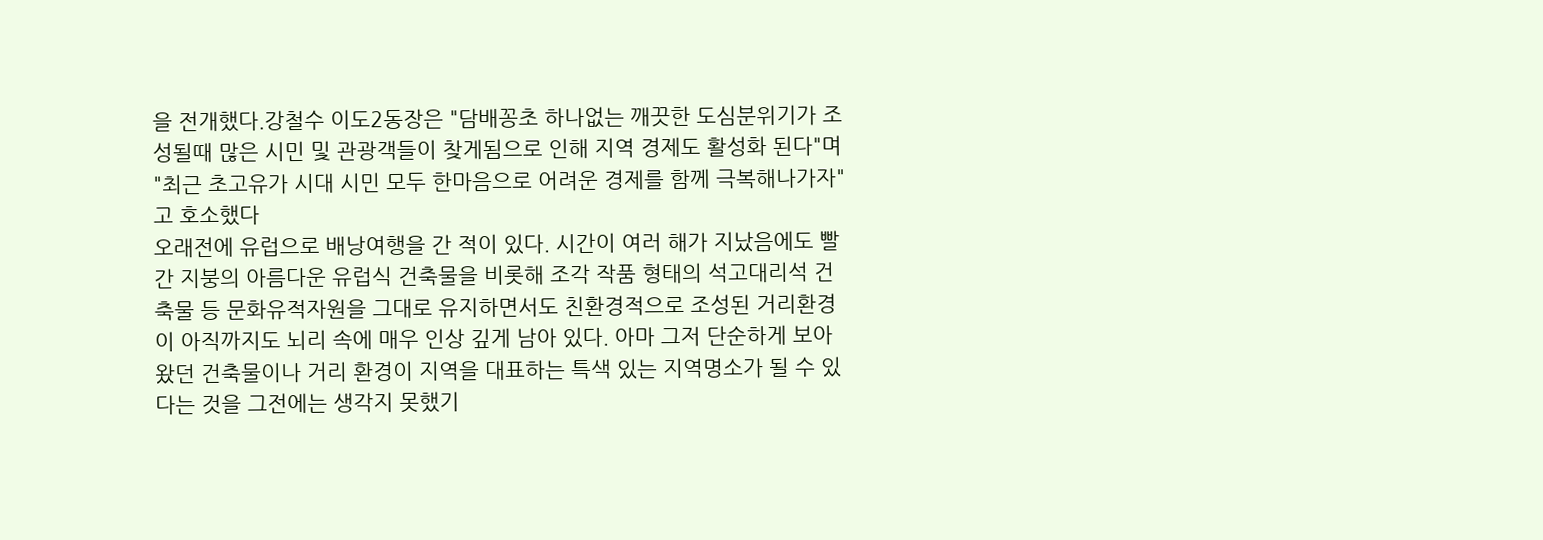을 전개했다.강철수 이도2동장은 "담배꽁초 하나없는 깨끗한 도심분위기가 조성될때 많은 시민 및 관광객들이 찾게됨으로 인해 지역 경제도 활성화 된다"며 "최근 초고유가 시대 시민 모두 한마음으로 어려운 경제를 함께 극복해나가자"고 호소했다
오래전에 유럽으로 배낭여행을 간 적이 있다. 시간이 여러 해가 지났음에도 빨간 지붕의 아름다운 유럽식 건축물을 비롯해 조각 작품 형태의 석고대리석 건축물 등 문화유적자원을 그대로 유지하면서도 친환경적으로 조성된 거리환경이 아직까지도 뇌리 속에 매우 인상 깊게 남아 있다. 아마 그저 단순하게 보아왔던 건축물이나 거리 환경이 지역을 대표하는 특색 있는 지역명소가 될 수 있다는 것을 그전에는 생각지 못했기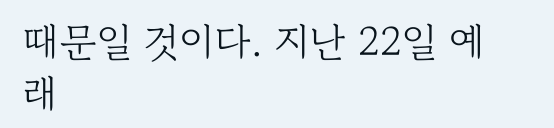때문일 것이다. 지난 22일 예래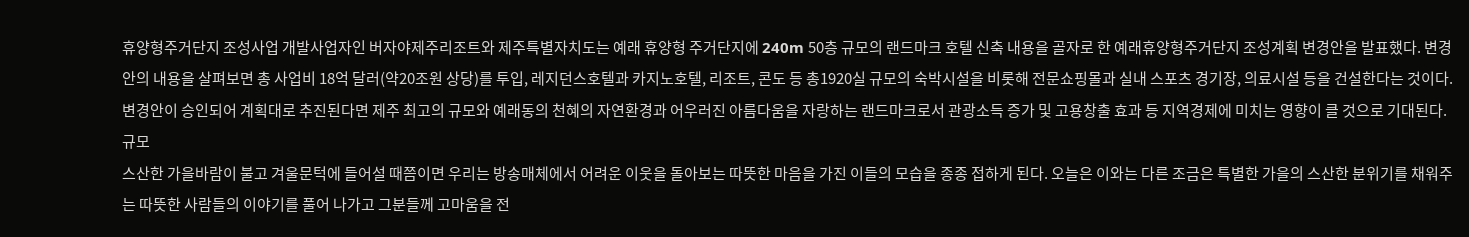휴양형주거단지 조성사업 개발사업자인 버자야제주리조트와 제주특별자치도는 예래 휴양형 주거단지에 240m 50층 규모의 랜드마크 호텔 신축 내용을 골자로 한 예래휴양형주거단지 조성계획 변경안을 발표했다. 변경안의 내용을 살펴보면 총 사업비 18억 달러(약20조원 상당)를 투입, 레지던스호텔과 카지노호텔, 리조트, 콘도 등 총1920실 규모의 숙박시설을 비롯해 전문쇼핑몰과 실내 스포츠 경기장, 의료시설 등을 건설한다는 것이다. 변경안이 승인되어 계획대로 추진된다면 제주 최고의 규모와 예래동의 천혜의 자연환경과 어우러진 아름다움을 자랑하는 랜드마크로서 관광소득 증가 및 고용창출 효과 등 지역경제에 미치는 영향이 클 것으로 기대된다. 규모
스산한 가을바람이 불고 겨울문턱에 들어설 때쯤이면 우리는 방송매체에서 어려운 이웃을 돌아보는 따뜻한 마음을 가진 이들의 모습을 종종 접하게 된다. 오늘은 이와는 다른 조금은 특별한 가을의 스산한 분위기를 채워주는 따뜻한 사람들의 이야기를 풀어 나가고 그분들께 고마움을 전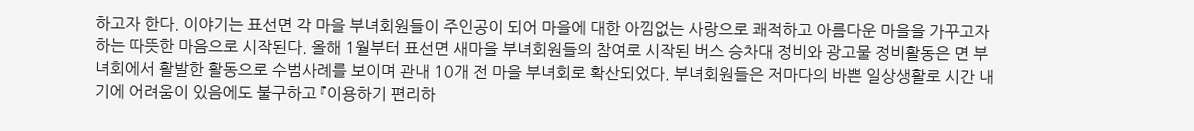하고자 한다. 이야기는 표선면 각 마을 부녀회원들이 주인공이 되어 마을에 대한 아낌없는 사랑으로 쾌적하고 아름다운 마을을 가꾸고자 하는 따뜻한 마음으로 시작된다. 올해 1월부터 표선면 새마을 부녀회원들의 참여로 시작된 버스 승차대 정비와 광고물 정비활동은 면 부녀회에서 활발한 활동으로 수범사례를 보이며 관내 10개 전 마을 부녀회로 확산되었다. 부녀회원들은 저마다의 바쁜 일상생활로 시간 내기에 어려움이 있음에도 불구하고 『이용하기 편리하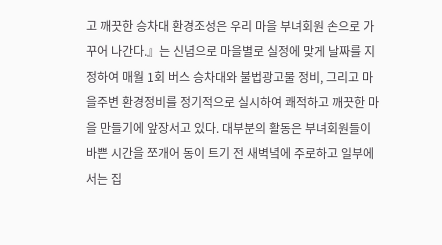고 깨끗한 승차대 환경조성은 우리 마을 부녀회원 손으로 가꾸어 나간다.』는 신념으로 마을별로 실정에 맞게 날짜를 지정하여 매월 1회 버스 승차대와 불법광고물 정비, 그리고 마을주변 환경정비를 정기적으로 실시하여 쾌적하고 깨끗한 마을 만들기에 앞장서고 있다. 대부분의 활동은 부녀회원들이 바쁜 시간을 쪼개어 동이 트기 전 새벽녘에 주로하고 일부에서는 집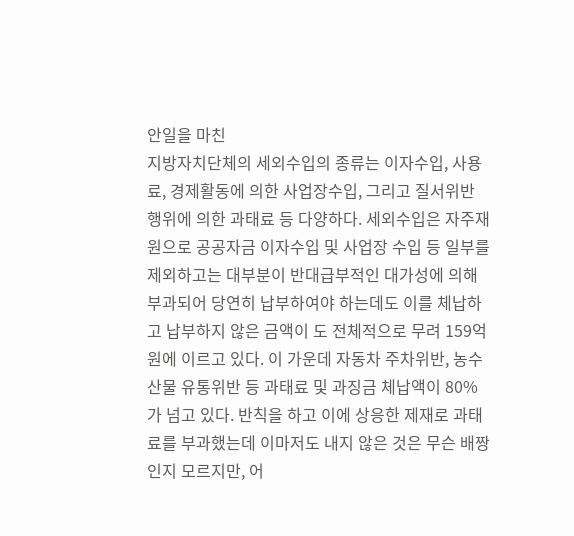안일을 마친
지방자치단체의 세외수입의 종류는 이자수입, 사용료, 경제활동에 의한 사업장수입, 그리고 질서위반 행위에 의한 과태료 등 다양하다. 세외수입은 자주재원으로 공공자금 이자수입 및 사업장 수입 등 일부를 제외하고는 대부분이 반대급부적인 대가성에 의해 부과되어 당연히 납부하여야 하는데도 이를 체납하고 납부하지 않은 금액이 도 전체적으로 무려 159억원에 이르고 있다. 이 가운데 자동차 주차위반, 농수산물 유통위반 등 과태료 및 과징금 체납액이 80%가 넘고 있다. 반칙을 하고 이에 상응한 제재로 과태료를 부과했는데 이마저도 내지 않은 것은 무슨 배짱인지 모르지만, 어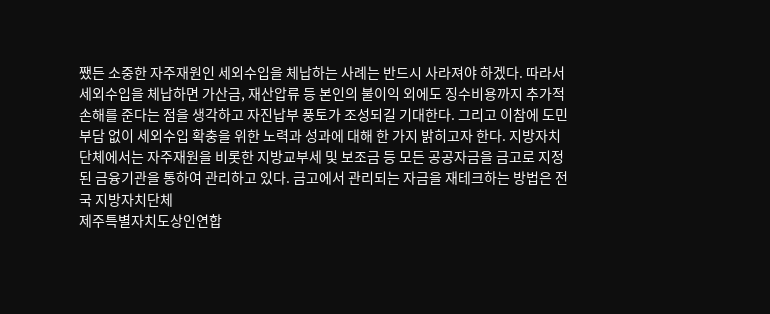쨌든 소중한 자주재원인 세외수입을 체납하는 사례는 반드시 사라져야 하겠다. 따라서 세외수입을 체납하면 가산금, 재산압류 등 본인의 불이익 외에도 징수비용까지 추가적 손해를 준다는 점을 생각하고 자진납부 풍토가 조성되길 기대한다. 그리고 이참에 도민부담 없이 세외수입 확충을 위한 노력과 성과에 대해 한 가지 밝히고자 한다. 지방자치단체에서는 자주재원을 비롯한 지방교부세 및 보조금 등 모든 공공자금을 금고로 지정된 금융기관을 통하여 관리하고 있다. 금고에서 관리되는 자금을 재테크하는 방법은 전국 지방자치단체
제주특별자치도상인연합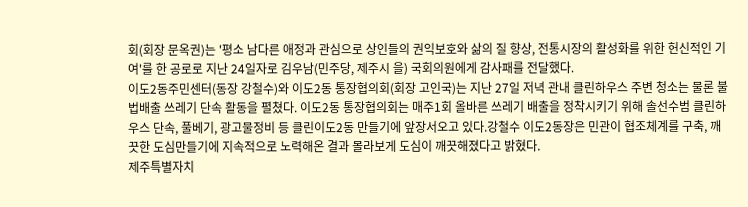회(회장 문옥권)는 '평소 남다른 애정과 관심으로 상인들의 권익보호와 삶의 질 향상, 전통시장의 활성화를 위한 헌신적인 기여'를 한 공로로 지난 24일자로 김우남(민주당, 제주시 을) 국회의원에게 감사패를 전달했다.
이도2동주민센터(동장 강철수)와 이도2동 통장협의회(회장 고인국)는 지난 27일 저녁 관내 클린하우스 주변 청소는 물론 불법배출 쓰레기 단속 활동을 펼쳤다. 이도2동 통장협의회는 매주1회 올바른 쓰레기 배출을 정착시키기 위해 솔선수범 클린하우스 단속, 풀베기, 광고물정비 등 클린이도2동 만들기에 앞장서오고 있다.강철수 이도2동장은 민관이 협조체계를 구축, 깨끗한 도심만들기에 지속적으로 노력해온 결과 몰라보게 도심이 깨끗해졌다고 밝혔다.
제주특별자치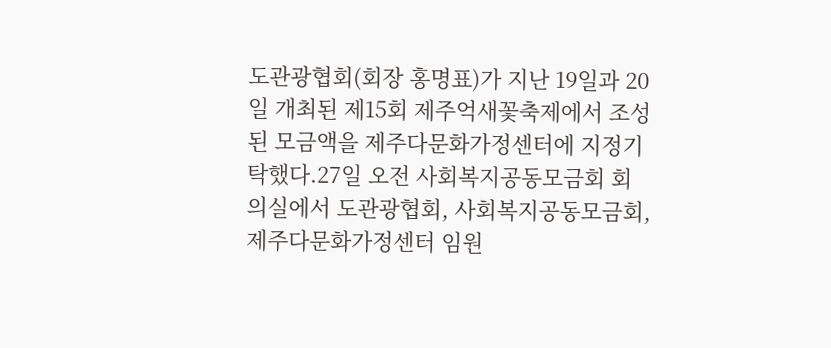도관광협회(회장 홍명표)가 지난 19일과 20일 개최된 제15회 제주억새꽃축제에서 조성된 모금액을 제주다문화가정센터에 지정기탁했다.27일 오전 사회복지공동모금회 회의실에서 도관광협회, 사회복지공동모금회, 제주다문화가정센터 임원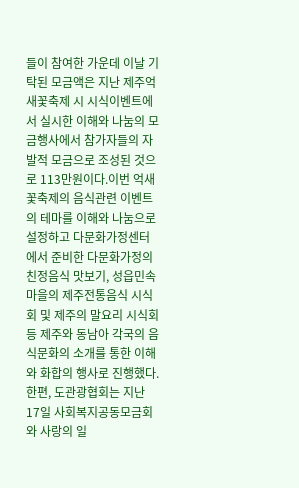들이 참여한 가운데 이날 기탁된 모금액은 지난 제주억새꽃축제 시 시식이벤트에서 실시한 이해와 나눔의 모금행사에서 참가자들의 자발적 모금으로 조성된 것으로 113만원이다.이번 억새꽃축제의 음식관련 이벤트의 테마를 이해와 나눔으로 설정하고 다문화가정센터에서 준비한 다문화가정의 친정음식 맛보기, 성읍민속마을의 제주전통음식 시식회 및 제주의 말요리 시식회 등 제주와 동남아 각국의 음식문화의 소개를 통한 이해와 화합의 행사로 진행했다.한편, 도관광협회는 지난 17일 사회복지공동모금회와 사랑의 일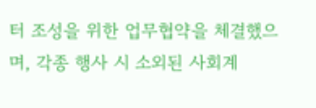터 조성을 위한 업무협약을 체결했으며, 각종 행사 시 소외된 사회계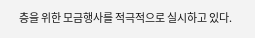층을 위한 모금행사를 적극적으로 실시하고 있다.